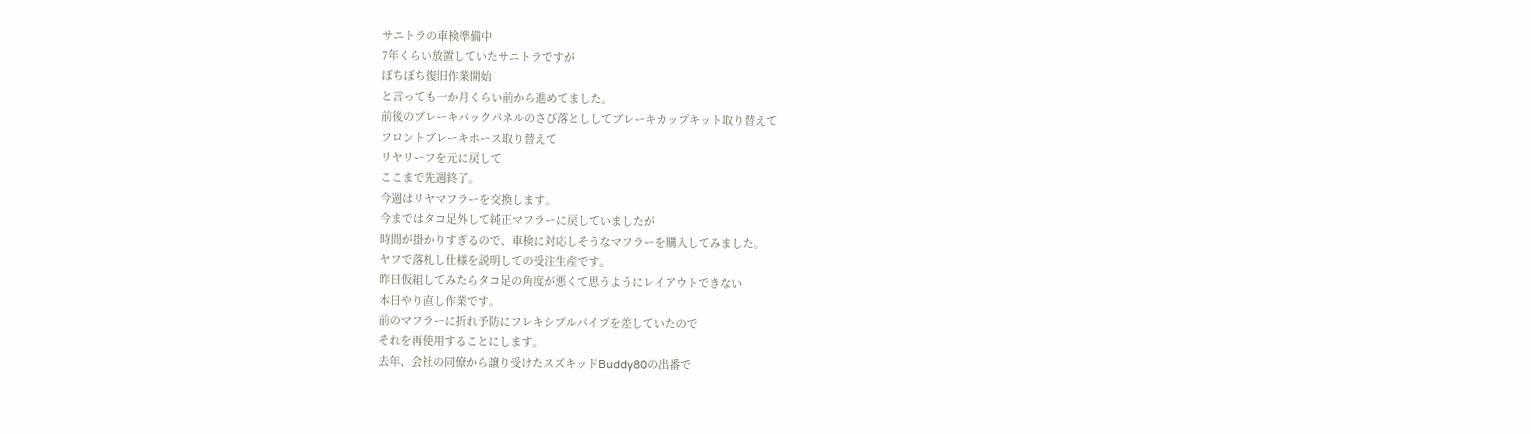サニトラの車検準備中
7年くらい放置していたサニトラですが
ぼちぼち復旧作業開始
と言っても一か月くらい前から進めてました。
前後のブレーキバックパネルのさび落とししてブレーキカップキット取り替えて
フロントブレーキホース取り替えて
リヤリーフを元に戻して
ここまで先週終了。
今週はリヤマフラーを交換します。
今まではタコ足外して純正マフラーに戻していましたが
時間が掛かりすぎるので、車検に対応しそうなマフラーを購入してみました。
ヤフで落札し仕様を説明しての受注生産です。
昨日仮組してみたらタコ足の角度が悪くて思うようにレイアウトできない
本日やり直し作業です。
前のマフラーに折れ予防にフレキシブルパイプを差していたので
それを再使用することにします。
去年、会社の同僚から譲り受けたスズキッドBuddy80の出番で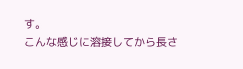す。
こんな感じに溶接してから長さ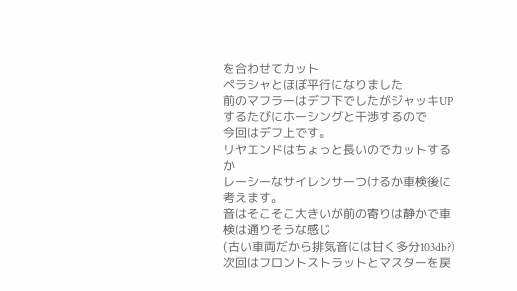を合わせてカット
ペラシャとほぼ平行になりました
前のマフラーはデフ下でしたがジャッキUPするたびにホーシングと干渉するので
今回はデフ上です。
リヤエンドはちょっと長いのでカットするか
レーシーなサイレンサーつけるか車検後に考えます。
音はそこそこ大きいが前の寄りは静かで車検は通りそうな感じ
(古い車両だから排気音には甘く多分103db?)
次回はフロントストラットとマスターを戻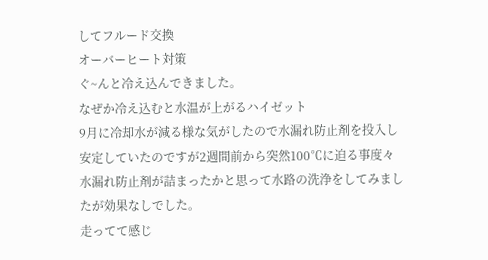してフルード交換
オーバーヒート対策
ぐ~んと冷え込んできました。
なぜか冷え込むと水温が上がるハイゼット
9月に冷却水が減る様な気がしたので水漏れ防止剤を投入し
安定していたのですが2週間前から突然100℃に迫る事度々
水漏れ防止剤が詰まったかと思って水路の洗浄をしてみましたが効果なしでした。
走ってて感じ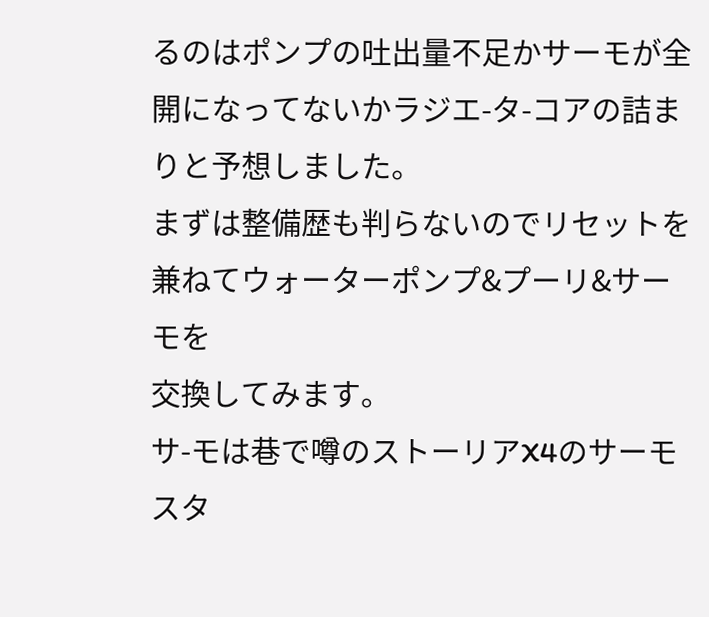るのはポンプの吐出量不足かサーモが全開になってないかラジエ-タ-コアの詰まりと予想しました。
まずは整備歴も判らないのでリセットを兼ねてウォーターポンプ&プーリ&サーモを
交換してみます。
サ-モは巷で噂のストーリアX4のサーモスタ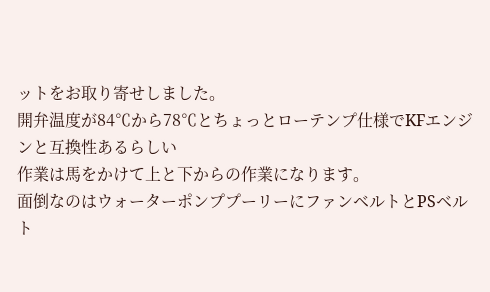ットをお取り寄せしました。
開弁温度が84℃から78℃とちょっとローテンプ仕様でKFエンジンと互換性あるらしい
作業は馬をかけて上と下からの作業になります。
面倒なのはウォーターポンププーリーにファンベルトとPSベルト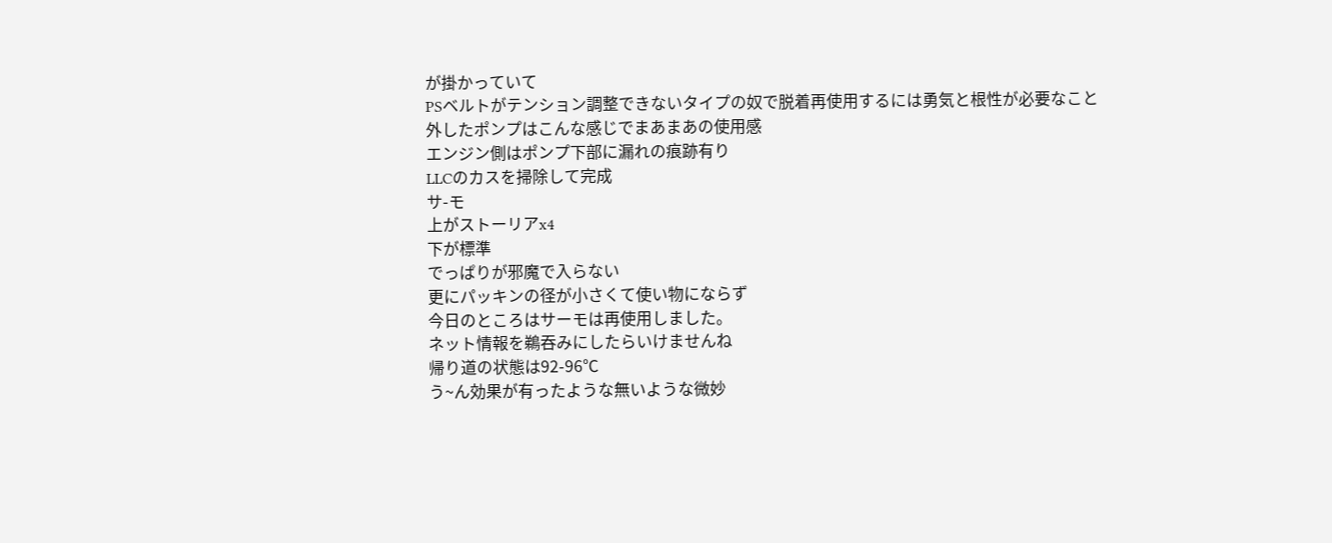が掛かっていて
PSベルトがテンション調整できないタイプの奴で脱着再使用するには勇気と根性が必要なこと
外したポンプはこんな感じでまあまあの使用感
エンジン側はポンプ下部に漏れの痕跡有り
LLCのカスを掃除して完成
サ-モ
上がストーリアx4
下が標準
でっぱりが邪魔で入らない
更にパッキンの径が小さくて使い物にならず
今日のところはサーモは再使用しました。
ネット情報を鵜吞みにしたらいけませんね
帰り道の状態は92-96℃
う~ん効果が有ったような無いような微妙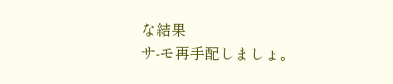な結果
サ-モ再手配しましょ。